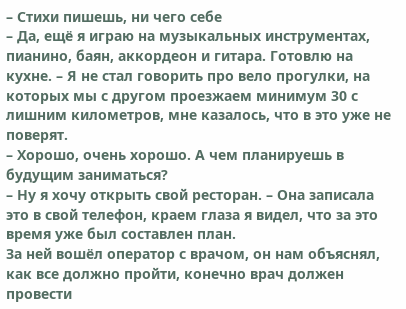– Стихи пишешь, ни чего себе
– Да, ещё я играю на музыкальных инструментах, пианино, баян, аккордеон и гитара. Готовлю на кухне. – Я не стал говорить про вело прогулки, на которых мы с другом проезжаем минимум 30 с лишним километров, мне казалось, что в это уже не поверят.
– Хорошо, очень хорошо. А чем планируешь в будущим заниматься?
– Ну я хочу открыть свой ресторан. – Она записала это в свой телефон, краем глаза я видел, что за это время уже был составлен план.
За ней вошёл оператор с врачом, он нам объяснял, как все должно пройти, конечно врач должен провести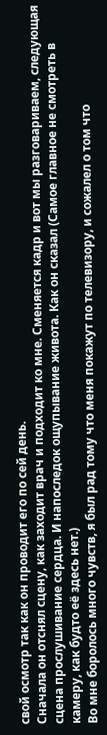свой осмотр так как он проводит его по сей день.
Сначала он отснял сцену, как заходит врач и подходит ко мне. Сменяется кадр и вот мы разговариваем, следующая сцена прослушивание сердца. И напоследок ощупывание живота. Как он сказал (Самое главное не смотреть в камеру, как будто её здесь нет.)
Во мне боролось много чувств, я был рад тому что меня покажут по телевизору, и сожалел о том что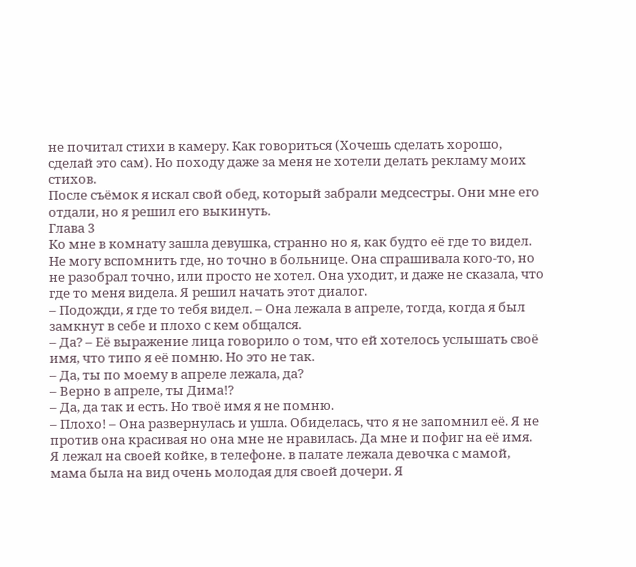не почитал стихи в камеру. Как говориться (Хочешь сделать хорошо, сделай это сам). Но походу даже за меня не хотели делать рекламу моих стихов.
После съёмок я искал свой обед, который забрали медсестры. Они мне его отдали, но я решил его выкинуть.
Глава 3
Ко мне в комнату зашла девушка, странно но я, как будто её где то видел. Не могу вспомнить где, но точно в больнице. Она спрашивала кого-то, но не разобрал точно, или просто не хотел. Она уходит, и даже не сказала, что где то меня видела. Я решил начать этот диалог.
– Подожди, я где то тебя видел. – Она лежала в апреле, тогда, когда я был замкнут в себе и плохо с кем общался.
– Да? – Её выражение лица говорило о том, что ей хотелось услышать своё имя, что типо я её помню. Но это не так.
– Да, ты по моему в апреле лежала, да?
– Верно в апреле, ты Дима!?
– Да, да так и есть. Но твоё имя я не помню.
– Плохо! – Она развернулась и ушла. Обиделась, что я не запомнил её. Я не против она красивая но она мне не нравилась. Да мне и пофиг на её имя.
Я лежал на своей койке, в телефоне. в палате лежала девочка с мамой, мама была на вид очень молодая для своей дочери. Я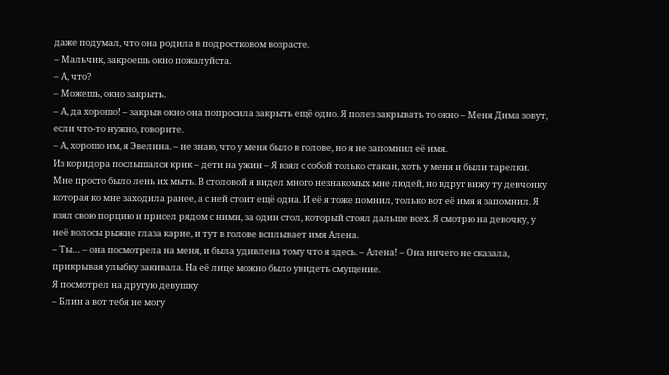даже подумал, что она родила в подростковом возрасте.
– Мальчик, закроешь окно пожалуйста.
– А, что?
– Можешь, окно закрыть.
– А, да хорошо! – закрыв окно она попросила закрыть ещё одно. Я полез закрывать то окно – Меня Дима зовут, если что-то нужно, говорите.
– А, хорошо им, я Эвелина. – не знаю, что у меня было в голове, но я не запомнил её имя.
Из коридора послышался крик – дети на ужин – Я взял с собой только стакан, хоть у меня и были тарелки. Мне просто было лень их мыть. В столовой я видел много незнакомых мне людей, но вдруг вижу ту девчонку которая ко мне заходила ранее, а с ней стоит ещё одна. И её я тоже помнил, только вот её имя я запомнил. Я взял свою порцию и присел рядом с ними, за один стол, который стоял дальше всех. Я смотрю на девочку, у неё волосы рыжие глаза карие, и тут в голове всплывает имя Алена.
– Ты… – она посмотрела на меня, и была удивлена тому что я здесь. – Алена! – Она ничего не сказала, прикрывая улыбку закивала. На её лице можно было увидеть смущение.
Я посмотрел на другую девушку
– Блин а вот тебя не могу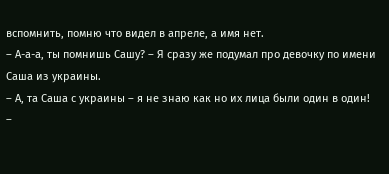вспомнить, помню что видел в апреле, а имя нет.
– А-а-а, ты помнишь Сашу? – Я сразу же подумал про девочку по имени Саша из украины.
– А, та Саша с украины – я не знаю как но их лица были один в один!
–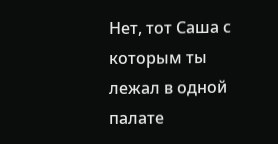Нет, тот Саша с которым ты лежал в одной палате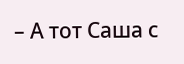– А тот Саша с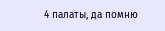4 палаты, да помню